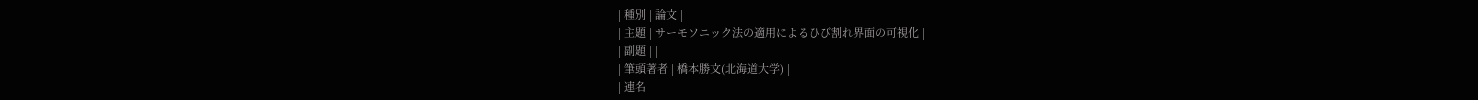| 種別 | 論文 |
| 主題 | サーモソニック法の適用によるひび割れ界面の可視化 |
| 副題 | |
| 筆頭著者 | 橋本勝文(北海道大学) |
| 連名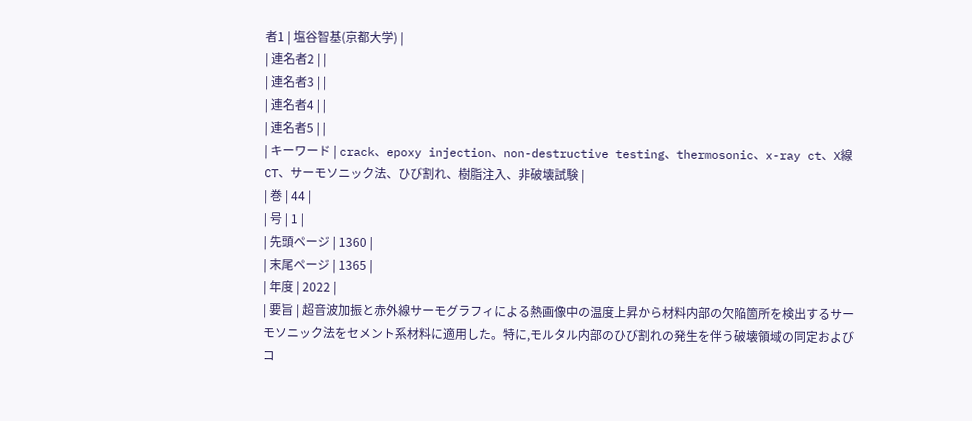者1 | 塩谷智基(京都大学) |
| 連名者2 | |
| 連名者3 | |
| 連名者4 | |
| 連名者5 | |
| キーワード | crack、epoxy injection、non-destructive testing、thermosonic、x-ray ct、X線CT、サーモソニック法、ひび割れ、樹脂注入、非破壊試験 |
| 巻 | 44 |
| 号 | 1 |
| 先頭ページ | 1360 |
| 末尾ページ | 1365 |
| 年度 | 2022 |
| 要旨 | 超音波加振と赤外線サーモグラフィによる熱画像中の温度上昇から材料内部の欠陥箇所を検出するサーモソニック法をセメント系材料に適用した。特に,モルタル内部のひび割れの発生を伴う破壊領域の同定およびコ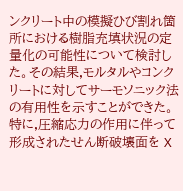ンクリート中の模擬ひび割れ箇所における樹脂充填状況の定量化の可能性について検討した。その結果,モルタルやコンクリートに対してサーモソニック法の有用性を示すことができた。特に,圧縮応力の作用に伴って形成されたせん断破壊面を X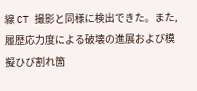線 CT 撮影と同様に検出できた。また,履歴応力度による破壊の進展および模擬ひび割れ箇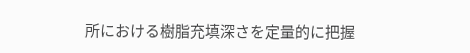所における樹脂充填深さを定量的に把握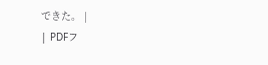できた。 |
| PDFフ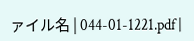ァイル名 | 044-01-1221.pdf |